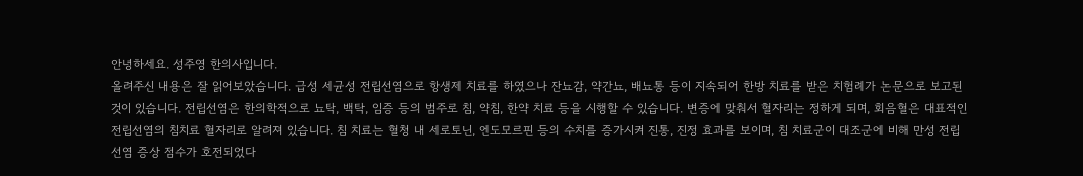안녕하세요. 성주영 한의사입니다.
올려주신 내용은 잘 읽어보았습니다. 급성 세균성 전립선염으로 항생제 치료를 하였으나 잔뇨감, 약간뇨, 배뇨통 등이 지속되어 한방 치료를 받은 치험례가 논문으로 보고된 것이 있습니다. 전립선염은 한의학적으로 뇨탁, 백탁, 임증 등의 범주로 침, 약침, 한약 치료 등을 시행할 수 있습니다. 변증에 맞춰서 혈자리는 정하게 되며, 회음혈은 대표적인 전립선염의 침치료 혈자리로 알려져 있습니다. 침 치료는 혈청 내 세로토닌, 엔도모르핀 등의 수치를 증가시켜 진통, 진정 효과를 보이며, 침 치료군이 대조군에 비해 만성 전립선염 증상 점수가 호전되었다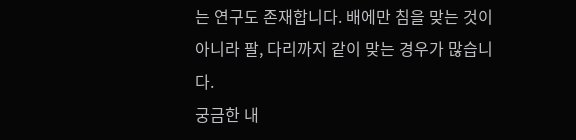는 연구도 존재합니다. 배에만 침을 맞는 것이 아니라 팔, 다리까지 같이 맞는 경우가 많습니다.
궁금한 내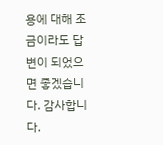용에 대해 조금이라도 답변이 되었으면 좋겠습니다. 감사합니다.